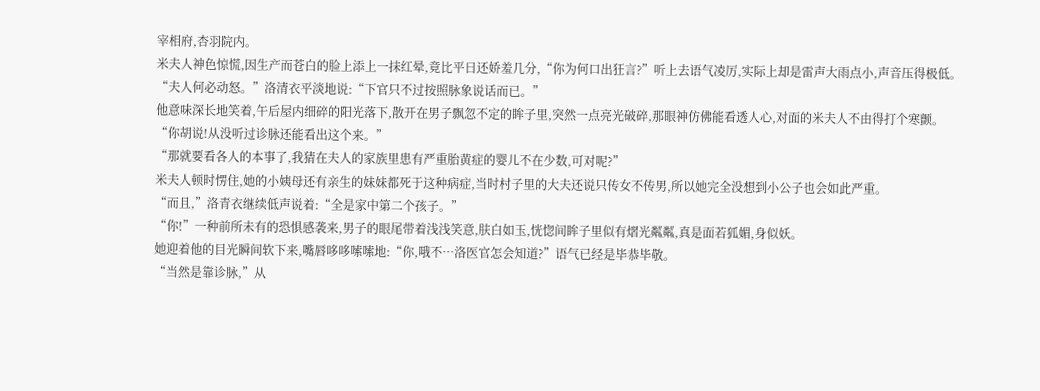宰相府,杏羽院内。
米夫人神色惊慌,因生产而苍白的脸上添上一抹红晕,竟比平日还娇羞几分,“你为何口出狂言?”听上去语气凌厉,实际上却是雷声大雨点小,声音压得极低。
“夫人何必动怒。”洛清衣平淡地说:“下官只不过按照脉象说话而已。”
他意味深长地笑着,午后屋内细碎的阳光落下,散开在男子飘忽不定的眸子里,突然一点亮光破碎,那眼神仿佛能看透人心,对面的米夫人不由得打个寒颤。
“你胡说!从没听过诊脉还能看出这个来。”
“那就要看各人的本事了,我猜在夫人的家族里患有严重胎黄症的婴儿不在少数,可对呢?”
米夫人顿时愣住,她的小姨母还有亲生的妹妹都死于这种病症,当时村子里的大夫还说只传女不传男,所以她完全没想到小公子也会如此严重。
“而且,”洛青衣继续低声说着:“全是家中第二个孩子。”
“你!”一种前所未有的恐惧感袭来,男子的眼尾带着浅浅笑意,肤白如玉,恍惚间眸子里似有熠光粼粼,真是面若狐媚,身似妖。
她迎着他的目光瞬间软下来,嘴唇哆哆嗦嗦地:“你,哦不…洛医官怎会知道?”语气已经是毕恭毕敬。
“当然是靠诊脉,”从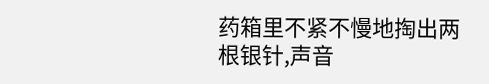药箱里不紧不慢地掏出两根银针,声音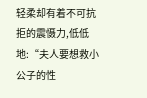轻柔却有着不可抗拒的震慑力,低低地:“夫人要想救小公子的性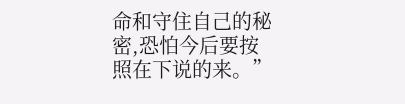命和守住自己的秘密,恐怕今后要按照在下说的来。”